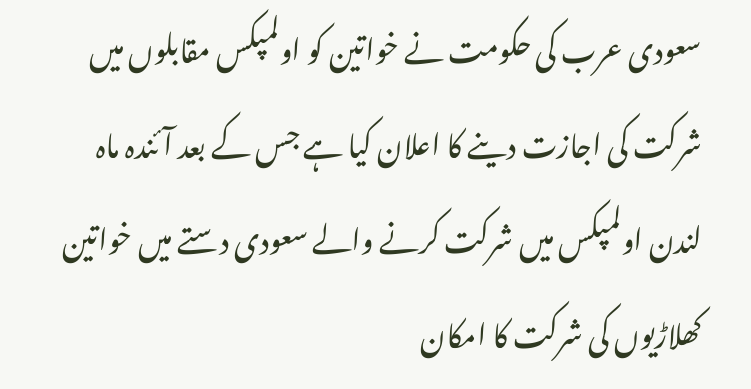سعودی عرب کی حکومت نے خواتین کو اولمپکس مقابلوں میں شرکت کی اجازت دینے کا اعلان کیا ہے جس کے بعد آئندہ ماہ لندن اولمپکس میں شرکت کرنے والے سعودی دستے میں خواتین کھلاڑیوں کی شرکت کا امکان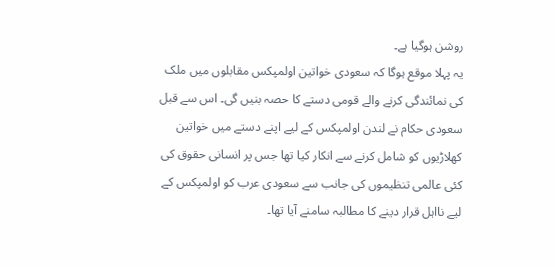روشن ہوگیا ہے۔
یہ پہلا موقع ہوگا کہ سعودی خواتین اولمپکس مقابلوں میں ملک کی نمائندگی کرنے والے قومی دستے کا حصہ بنیں گی۔ اس سے قبل سعودی حکام نے لندن اولمپکس کے لیے اپنے دستے میں خواتین کھلاڑیوں کو شامل کرنے سے انکار کیا تھا جس پر انسانی حقوق کی کئی عالمی تنظیموں کی جانب سے سعودی عرب کو اولمپکس کے لیے نااہل قرار دینے کا مطالبہ سامنے آیا تھا۔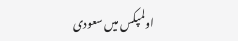اولمپکس میں سعودی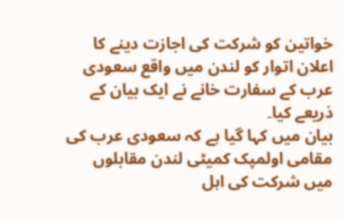خواتین کو شرکت کی اجازت دینے کا اعلان اتوار کو لندن میں واقع سعودی عرب کے سفارت خانے نے ایک بیان کے ذریعے کیا۔
بیان میں کہا گیا ہے کہ سعودی عرب کی مقامی اولمپک کمیٹی لندن مقابلوں میں شرکت کی اہل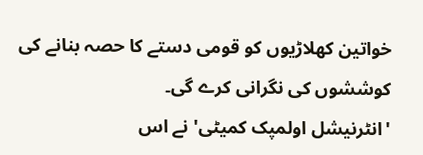خواتین کھلاڑیوں کو قومی دستے کا حصہ بنانے کی کوششوں کی نگرانی کرے گی۔
'انٹرنیشل اولمپک کمیٹی' نے اس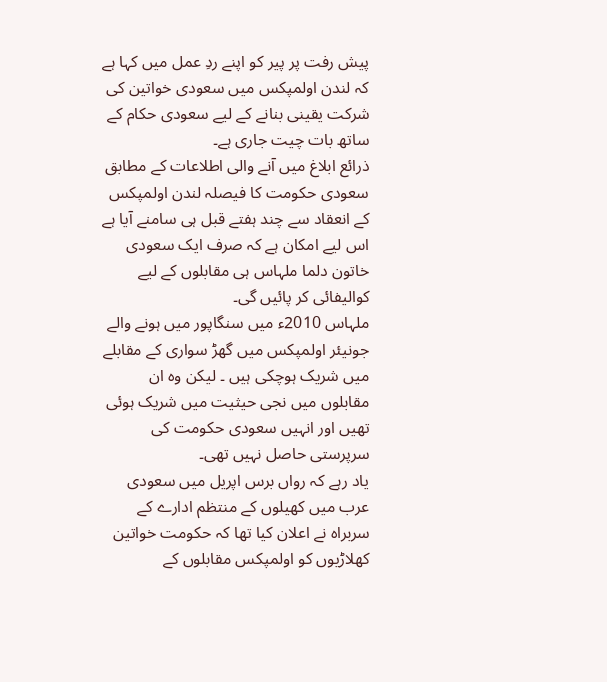پیش رفت پر پیر کو اپنے ردِ عمل میں کہا ہے کہ لندن اولمپکس میں سعودی خواتین کی شرکت یقینی بنانے کے لیے سعودی حکام کے ساتھ بات چیت جاری ہے۔
ذرائع ابلاغ میں آنے والی اطلاعات کے مطابق سعودی حکومت کا فیصلہ لندن اولمپکس کے انعقاد سے چند ہفتے قبل ہی سامنے آیا ہے اس لیے امکان ہے کہ صرف ایک سعودی خاتون دلما ملہاس ہی مقابلوں کے لیے کوالیفائی کر پائیں گی۔
ملہاس 2010ء میں سنگاپور میں ہونے والے جونیئر اولمپکس میں گھڑ سواری کے مقابلے میں شریک ہوچکی ہیں ۔ لیکن وہ ان مقابلوں میں نجی حیثیت میں شریک ہوئی تھیں اور انہیں سعودی حکومت کی سرپرستی حاصل نہیں تھی۔
یاد رہے کہ رواں برس اپریل میں سعودی عرب میں کھیلوں کے منتظم ادارے کے سربراہ نے اعلان کیا تھا کہ حکومت خواتین کھلاڑیوں کو اولمپکس مقابلوں کے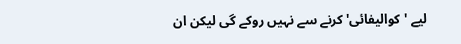لیے 'کوالیفائی' کرنے سے نہیں روکے گی لیکن ان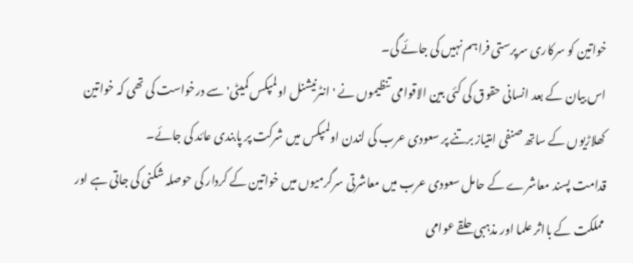خواتین کو سرکاری سرپرستی فراہم نہیں کی جائے گی۔
اس بیان کے بعد انسانی حقوق کی کئی بین الاقوامی تنظیموں نے 'انٹرنیشنل اولمپکس کمیٹی' سے درخواست کی تھی کہ خواتین کھلاڑیوں کے ساتھ صنفی امتیاز برتنے پر سعودی عرب کی لندن اولمپکس میں شرکت پر پابندی عائد کی جائے۔
قدامت پسند معاشرے کے حامل سعودی عرب میں معاشرتی سرگرمیوں میں خواتین کے کردار کی حوصلہ شکنی کی جاتی ہے اور مملکت کے بااثر علما اور مذہبی حلقے عوامی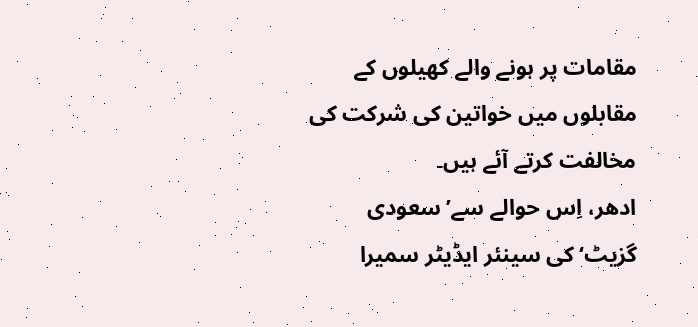مقامات پر ہونے والے کھیلوں کے مقابلوں میں خواتین کی شرکت کی مخالفت کرتے آئے ہیں۔
ادھر، اِس حوالے سے’سعودی گزیٹ‘ کی سینئر ایڈیٹر سمیرا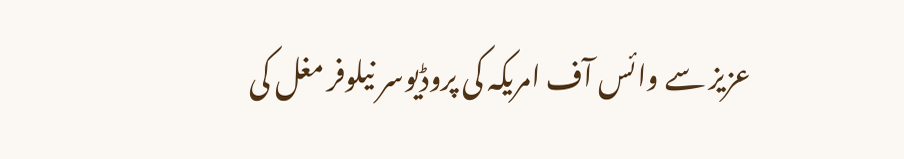عزیز سے وائس آف امریکہ کی پروڈیوسر نیلوفر مغل کی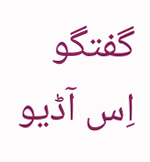گفتگو اِس آڈیو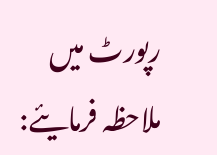رپورٹ میں ملاحظہ فرمایئے: